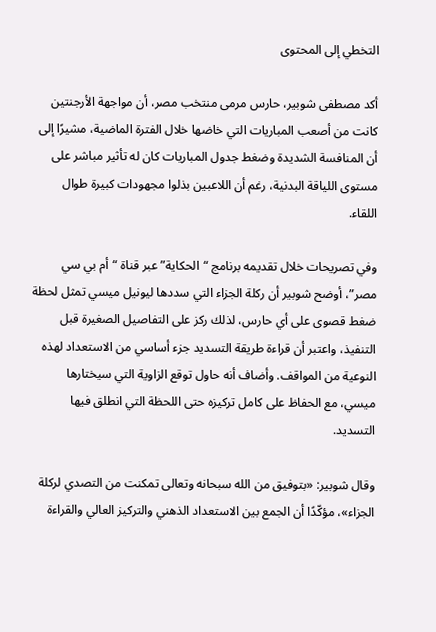التخطي إلى المحتوى

أكد مصطفى شوبير، حارس مرمى منتخب مصر، أن مواجهة الأرجنتين كانت من أصعب المباريات التي خاضها خلال الفترة الماضية، مشيرًا إلى أن المنافسة الشديدة وضغط جدول المباريات كان له تأثير مباشر على مستوى اللياقة البدنية، رغم أن اللاعبين بذلوا مجهودات كبيرة طوال اللقاء.

وفي تصريحات خلال تقديمه برنامج “الحكاية” عبر قناة “أم بي سي مصر”، أوضح شوبير أن ركلة الجزاء التي سددها ليونيل ميسي تمثل لحظة ضغط قصوى على أي حارس، لذلك ركز على التفاصيل الصغيرة قبل التنفيذ، واعتبر أن قراءة طريقة التسديد جزء أساسي من الاستعداد لهذه النوعية من المواقف. وأضاف أنه حاول توقع الزاوية التي سيختارها ميسي، مع الحفاظ على كامل تركيزه حتى اللحظة التي انطلق فيها التسديد.

وقال شوبير: «بتوفيق من الله سبحانه وتعالى تمكنت من التصدي لركلة الجزاء»، مؤكّدًا أن الجمع بين الاستعداد الذهني والتركيز العالي والقراءة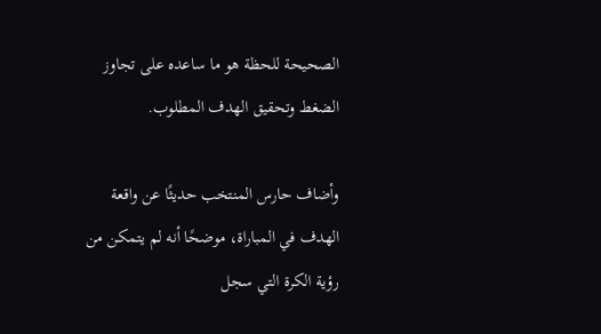الصحيحة للحظة هو ما ساعده على تجاوز الضغط وتحقيق الهدف المطلوب.

وأضاف حارس المنتخب حديثًا عن واقعة الهدف في المباراة، موضحًا أنه لم يتمكن من رؤية الكرة التي سجل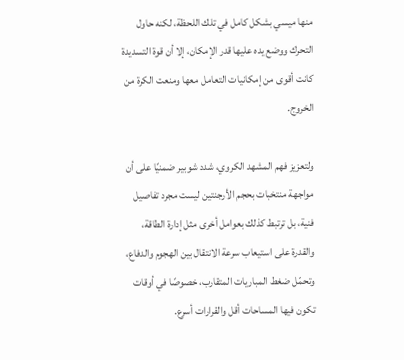منها ميسي بشكل كامل في تلك اللحظة، لكنه حاول التحرك ووضع يده عليها قدر الإمكان، إلا أن قوة التسديدة كانت أقوى من إمكانيات التعامل معها ومنعت الكرة من الخروج.

ولتعزيز فهم المشهد الكروي، شدد شوبير ضمنيًا على أن مواجهة منتخبات بحجم الأرجنتين ليست مجرد تفاصيل فنية، بل ترتبط كذلك بعوامل أخرى مثل إدارة الطاقة، والقدرة على استيعاب سرعة الانتقال بين الهجوم والدفاع، وتحمّل ضغط المباريات المتقارب، خصوصًا في أوقات تكون فيها المساحات أقل والقرارات أسرع.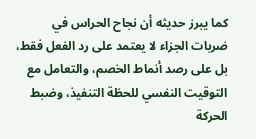كما يبرز حديثه أن نجاح الحراس في ضربات الجزاء لا يعتمد على رد الفعل فقط، بل على رصد أنماط الخصم، والتعامل مع التوقيت النفسي للحظة التنفيذ، وضبط الحركة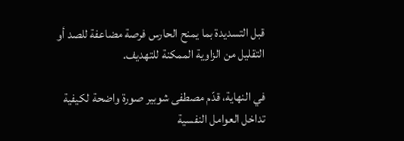قبل التسديدة بما يمنح الحارس فرصة مضاعفة للصد أو التقليل من الزاوية الممكنة للتهديف.

في النهاية، قدّم مصطفى شوبير صورة واضحة لكيفية تداخل العوامل النفسية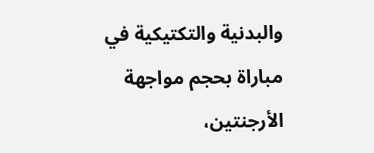والبدنية والتكتيكية في مباراة بحجم مواجهة الأرجنتين،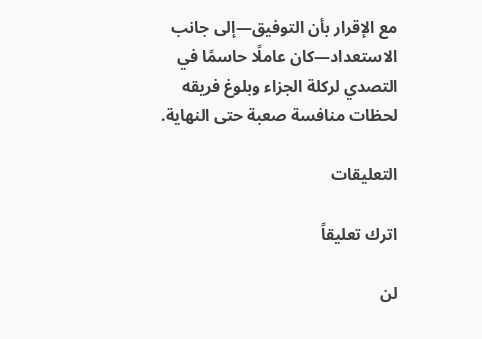مع الإقرار بأن التوفيق—إلى جانب الاستعداد—كان عاملًا حاسمًا في التصدي لركلة الجزاء وبلوغ فريقه لحظات منافسة صعبة حتى النهاية.

التعليقات

اترك تعليقاً

لن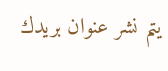يتم نشر عنوان بريدك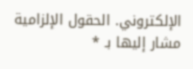الإلكتروني. الحقول الإلزامية مشار إليها بـ *